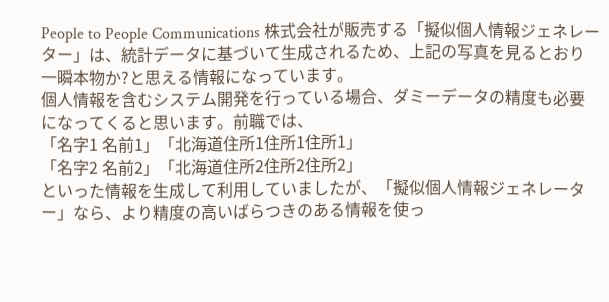People to People Communications 株式会社が販売する「擬似個人情報ジェネレーター」は、統計データに基づいて生成されるため、上記の写真を見るとおり一瞬本物か?と思える情報になっています。
個人情報を含むシステム開発を行っている場合、ダミーデータの精度も必要になってくると思います。前職では、
「名字1 名前1」「北海道住所1住所1住所1」
「名字2 名前2」「北海道住所2住所2住所2」
といった情報を生成して利用していましたが、「擬似個人情報ジェネレーター」なら、より精度の高いばらつきのある情報を使っ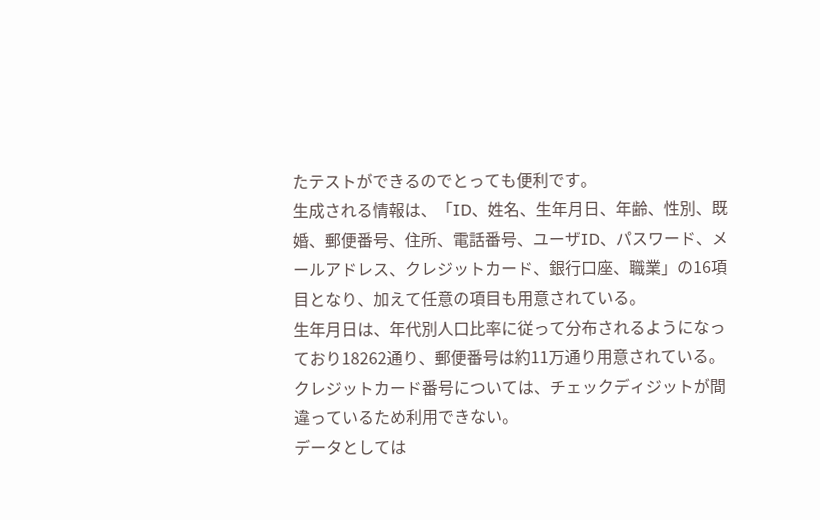たテストができるのでとっても便利です。
生成される情報は、「ID、姓名、生年月日、年齢、性別、既婚、郵便番号、住所、電話番号、ユーザID、パスワード、メールアドレス、クレジットカード、銀行口座、職業」の16項目となり、加えて任意の項目も用意されている。
生年月日は、年代別人口比率に従って分布されるようになっており18262通り、郵便番号は約11万通り用意されている。
クレジットカード番号については、チェックディジットが間違っているため利用できない。
データとしては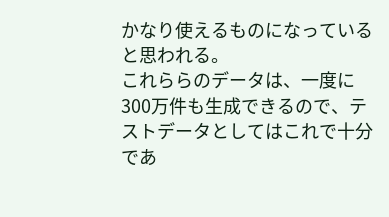かなり使えるものになっていると思われる。
これららのデータは、一度に300万件も生成できるので、テストデータとしてはこれで十分であ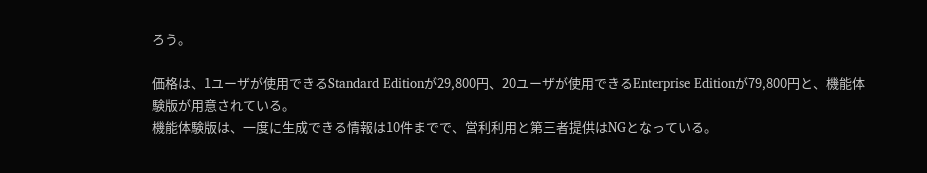ろう。

価格は、1ユーザが使用できるStandard Editionが29,800円、20ユーザが使用できるEnterprise Editionが79,800円と、機能体験版が用意されている。
機能体験版は、一度に生成できる情報は10件までで、営利利用と第三者提供はNGとなっている。